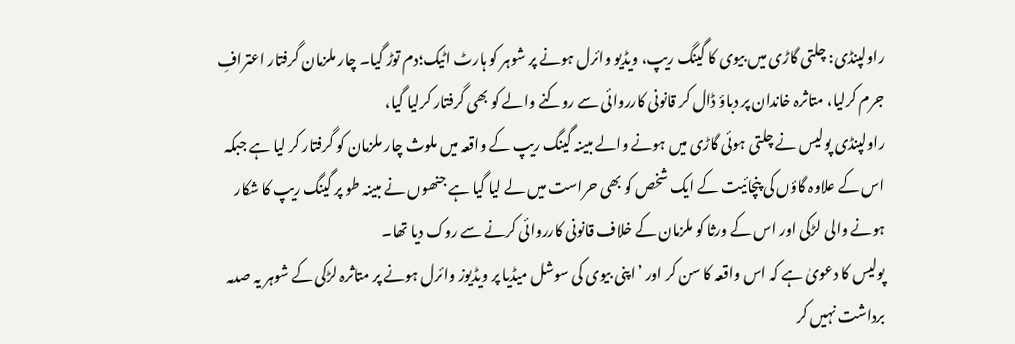راولپنڈی: چلتی گاڑی میں بیوی کا گینگ ریپ، ویڈیو وائرل ہونے پر شوہر کو ہارٹ اٹیک؛دم توڑ گیا۔ چار ملزمان گرفتار اعترافِ جرم کرلیا، متاثرہ خاندان پر دباؤ ڈال کر قانونی کارروائی سے روکنے والے کو بھی گرفتار کرلیا گیا،
راولپنڈی پولیس نے چلتی ہوئی گاڑی میں ہونے والے مبینہ گینگ ریپ کے واقعہ میں ملوث چار ملزمان کو گرفتار کر لیا ہے جبکہ اس کے علاوہ گاؤں کی پنچائیت کے ایک شخص کو بھی حراست میں لے لیا گیا ہے جنھوں نے مبینہ طو پر گینگ ریپ کا شکار ہونے والی لڑکی اور اس کے ورثا کو ملزمان کے خلاف قانونی کارروائی کرنے سے روک دیا تھا۔
پولیس کا دعویٰ ہے کہ اس واقعہ کا سن کر اور ’اپنی بیوی کی سوشل میڈیا پر ویڈیوز وائرل ہونے پر متاثرہ لڑکی کے شوہر یہ صدمہ برداشت نہیں کر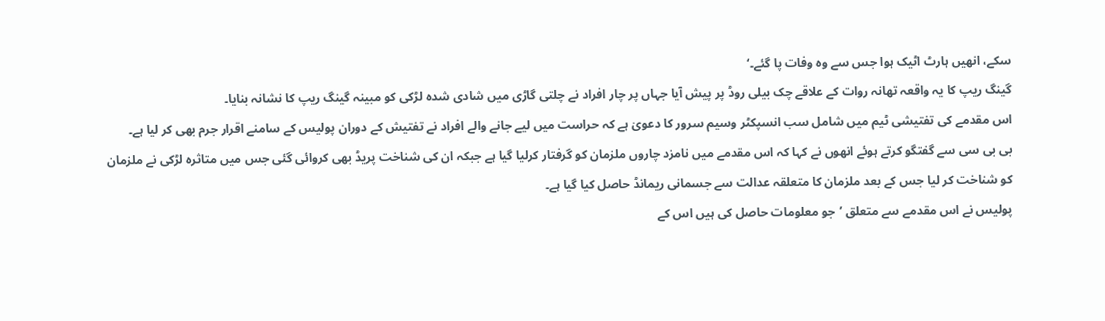سکے، انھیں ہارٹ اٹیک ہوا جس سے وہ وفات پا گئے۔‘
گینگ ریپ کا یہ واقعہ تھانہ روات کے علاقے چک بیلی روڈ پر پیش آیا جہاں پر چار افراد نے چلتی گاڑی میں شادی شدہ لڑکی کو مبینہ گینگ ریپ کا نشانہ بنایا۔
اس مقدمے کی تفتیشی ٹیم میں شامل سب انسپکٹر وسیم سرور کا دعویٰ ہے کہ حراست میں لیے جانے والے افراد نے تفتیش کے دوران پولیس کے سامنے اقرار جرم بھی کر لیا ہے۔
بی بی سی سے گفتگو کرتے ہوئے انھوں نے کہا کہ اس مقدمے میں نامزد چاروں ملزمان کو گرفتار کرلیا گیا ہے جبکہ ان کی شناخت پریڈ بھی کروائی گئی جس میں متاثرہ لڑکی نے ملزمان کو شناخت کر لیا جس کے بعد ملزمان کا متعلقہ عدالت سے جسمانی ریمانڈ حاصل کیا گیا ہے۔
پولیس نے اس مقدمے سے متعلق ’جو معلومات حاصل کی ہیں اس کے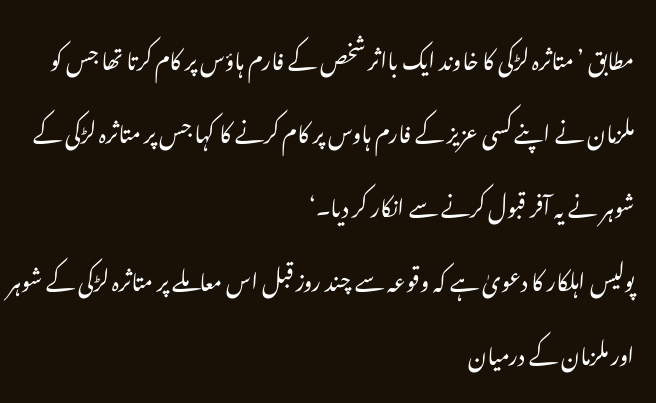مطابق ’متاثرہ لڑکی کا خاوند ایک بااثر شخص کے فارم ہاؤس پر کام کرتا تھا جس کو ملزمان نے اپنے کسی عزیز کے فارم ہاوس پر کام کرنے کا کہا جس پر متاثرہ لڑکی کے شوہر نے یہ آفر قبول کرنے سے انکار کر دیا۔‘
پولیس اہلکار کا دعویٰ ہے کہ وقوعہ سے چند روز قبل اس معاملے پر متاثرہ لڑکی کے شوہر اور ملزمان کے درمیان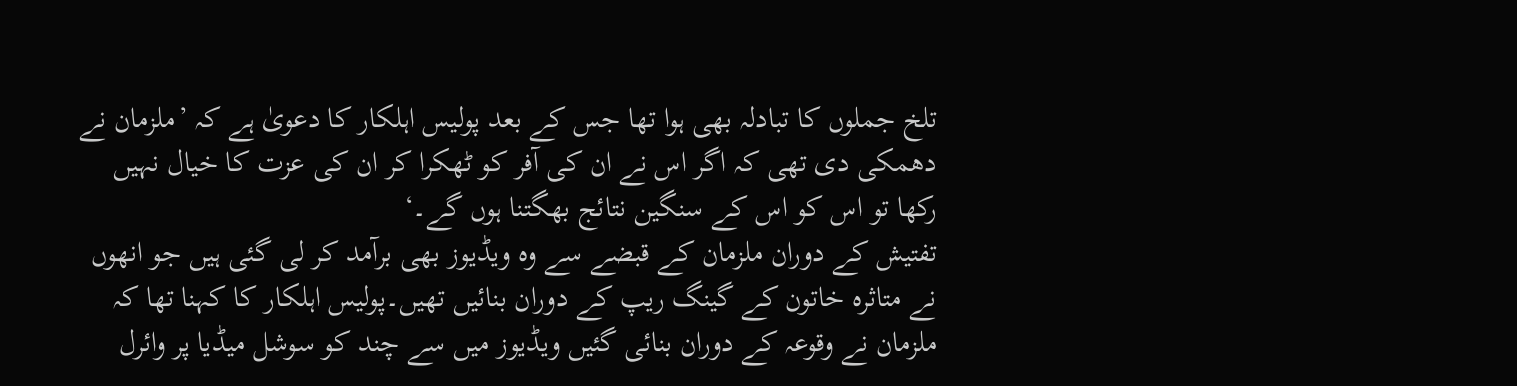تلخ جملوں کا تبادلہ بھی ہوا تھا جس کے بعد پولیس اہلکار کا دعویٰ ہے کہ ’ملزمان نے دھمکی دی تھی کہ اگر اس نے ان کی آفر کو ٹھکرا کر ان کی عزت کا خیال نہیں رکھا تو اس کو اس کے سنگین نتائج بھگتنا ہوں گے۔‘
تفتیش کے دوران ملزمان کے قبضے سے وہ ویڈیوز بھی برآمد کر لی گئی ہیں جو انھوں نے متاثرہ خاتون کے گینگ ریپ کے دوران بنائیں تھیں۔پولیس اہلکار کا کہنا تھا کہ ملزمان نے وقوعہ کے دوران بنائی گئیں ویڈیوز میں سے چند کو سوشل میڈیا پر وائرل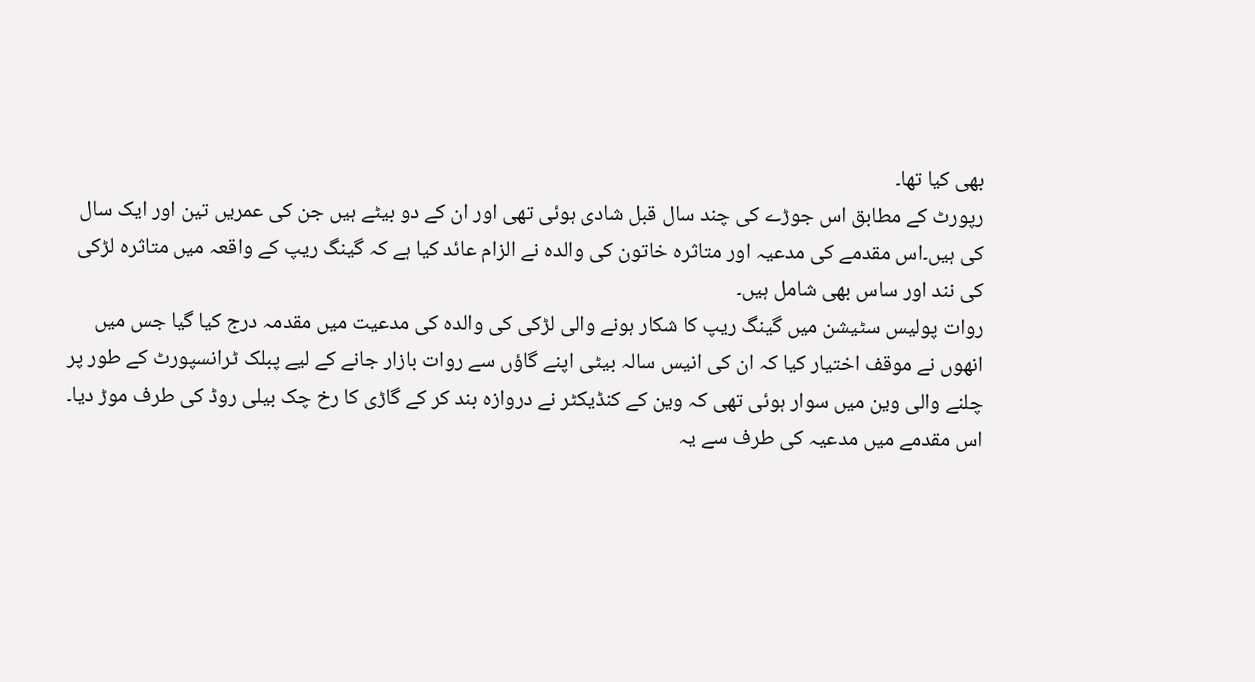بھی کیا تھا۔
رپورٹ کے مطابق اس جوڑے کی چند سال قبل شادی ہوئی تھی اور ان کے دو بیٹے ہیں جن کی عمریں تین اور ایک سال کی ہیں۔اس مقدمے کی مدعیہ اور متاثرہ خاتون کی والدہ نے الزام عائد کیا ہے کہ گینگ ریپ کے واقعہ میں متاثرہ لڑکی کی نند اور ساس بھی شامل ہیں۔
روات پولیس سٹیشن میں گینگ ریپ کا شکار ہونے والی لڑکی کی والدہ کی مدعیت میں مقدمہ درج کیا گیا جس میں انھوں نے موقف اختیار کیا کہ ان کی انیس سالہ بیٹی اپنے گاؤں سے روات بازار جانے کے لیے پبلک ٹرانسپورٹ کے طور پر چلنے والی وین میں سوار ہوئی تھی کہ وین کے کنڈیکٹر نے دروازہ بند کر کے گاڑی کا رخ چک بیلی روڈ کی طرف موڑ دیا۔
اس مقدمے میں مدعیہ کی طرف سے یہ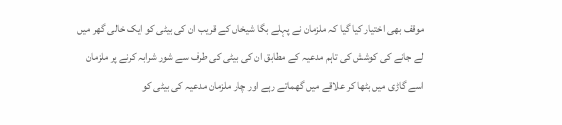موقف بھی اختیار کیا گیا کہ ملزمان نے پہلے بگا شیخاں کے قریب ان کی بیٹی کو ایک خالی گھر میں لے جانے کی کوشش کی تاہم مدعیہ کے مطابق ان کی بیٹی کی طرف سے شور شرابہ کرنے پر ملزمان اسے گاڑی میں بٹھا کر علاقے میں گھماتے رہے اور چار ملزمان مدعیہ کی بیٹی کو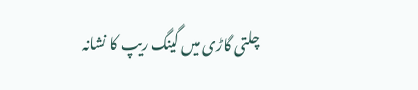چلتی گاڑی میں گینگ ریپ کا نشانہ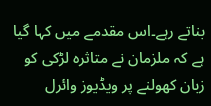بناتے رہے۔اس مقدمے میں کہا گیا ہے کہ ملزمان نے متاثرہ لڑکی کو زبان کھولنے پر ویڈیوز وائرل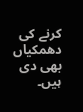کرنے کی دھمکیاں بھی دی ہیں۔